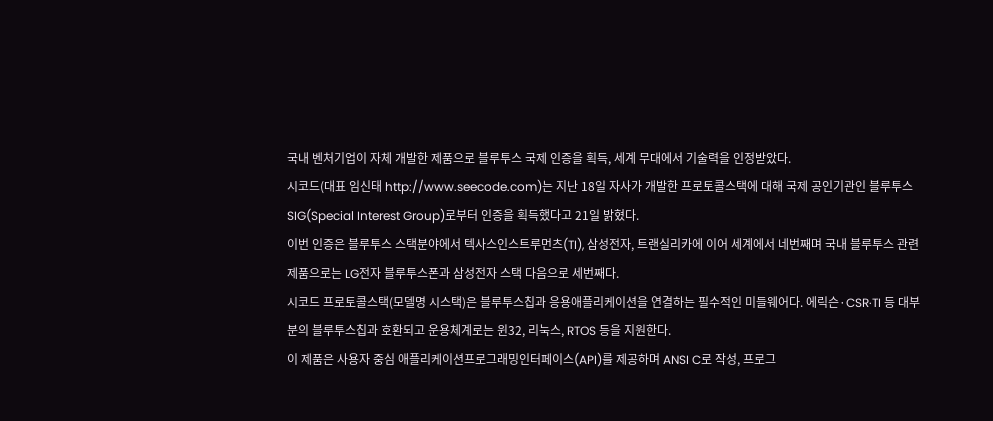국내 벤처기업이 자체 개발한 제품으로 블루투스 국제 인증을 획득, 세계 무대에서 기술력을 인정받았다.
시코드(대표 임신태 http://www.seecode.com)는 지난 18일 자사가 개발한 프로토콜스택에 대해 국제 공인기관인 블루투스 SIG(Special Interest Group)로부터 인증을 획득했다고 21일 밝혔다.
이번 인증은 블루투스 스택분야에서 텍사스인스트루먼츠(TI), 삼성전자, 트랜실리카에 이어 세계에서 네번째며 국내 블루투스 관련제품으로는 LG전자 블루투스폰과 삼성전자 스택 다음으로 세번째다.
시코드 프로토콜스택(모델명 시스택)은 블루투스칩과 응용애플리케이션을 연결하는 필수적인 미들웨어다. 에릭슨·CSR·TI 등 대부분의 블루투스칩과 호환되고 운용체계로는 윈32, 리눅스, RTOS 등을 지원한다.
이 제품은 사용자 중심 애플리케이션프로그래밍인터페이스(API)를 제공하며 ANSI C로 작성, 프로그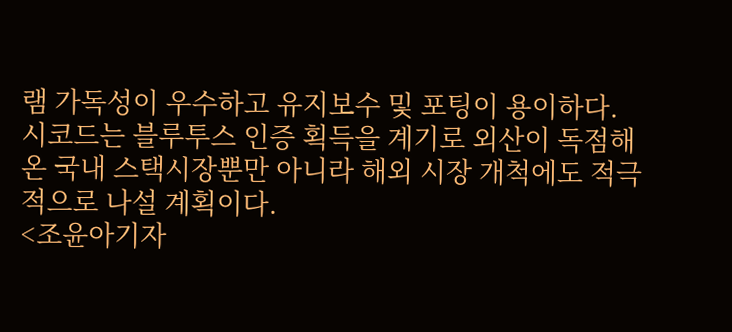램 가독성이 우수하고 유지보수 및 포팅이 용이하다.
시코드는 블루투스 인증 획득을 계기로 외산이 독점해온 국내 스택시장뿐만 아니라 해외 시장 개척에도 적극적으로 나설 계획이다.
<조윤아기자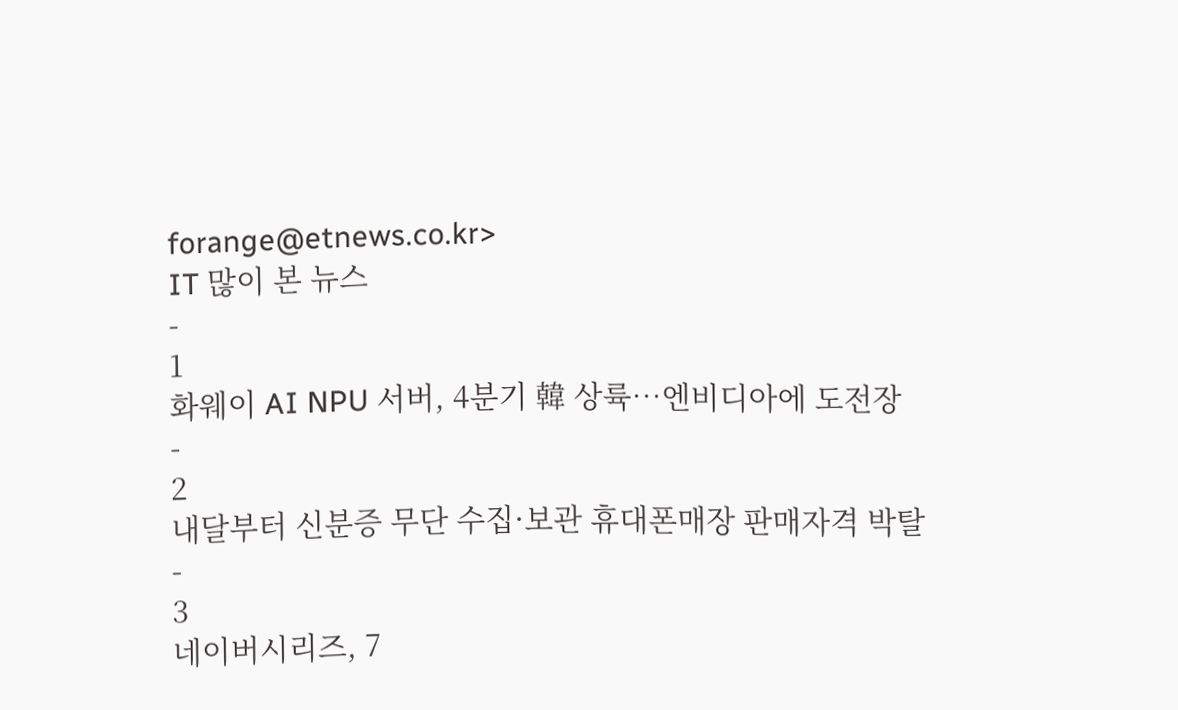forange@etnews.co.kr>
IT 많이 본 뉴스
-
1
화웨이 AI NPU 서버, 4분기 韓 상륙…엔비디아에 도전장
-
2
내달부터 신분증 무단 수집·보관 휴대폰매장 판매자격 박탈
-
3
네이버시리즈, 7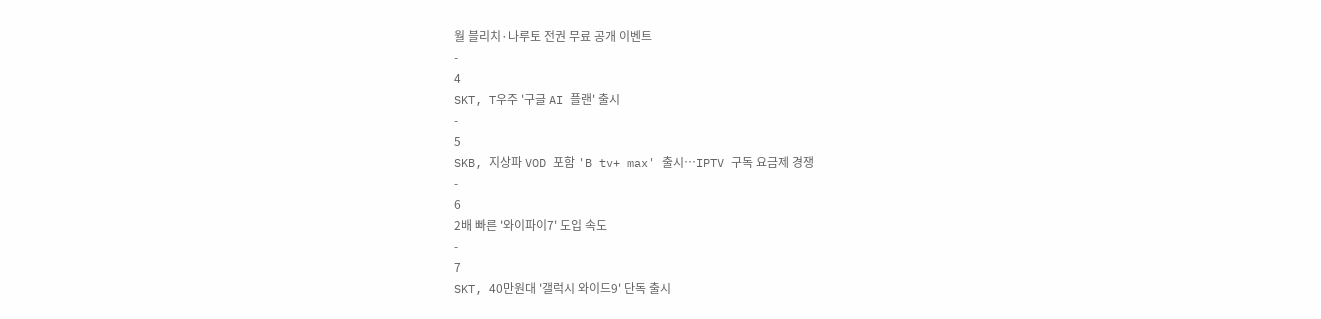월 블리치·나루토 전권 무료 공개 이벤트
-
4
SKT, T우주 '구글 AI 플랜' 출시
-
5
SKB, 지상파 VOD 포함 'B tv+ max' 출시…IPTV 구독 요금제 경쟁
-
6
2배 빠른 '와이파이7' 도입 속도
-
7
SKT, 40만원대 '갤럭시 와이드9' 단독 출시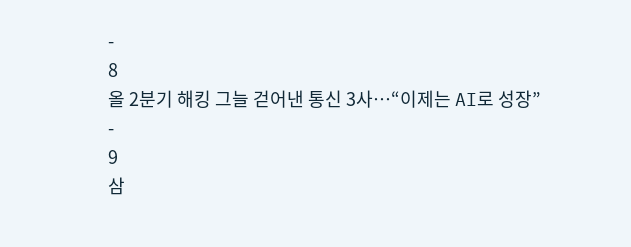-
8
올 2분기 해킹 그늘 걷어낸 통신 3사…“이제는 AI로 성장”
-
9
삼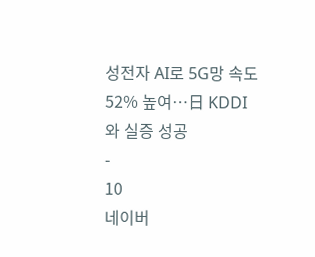성전자 AI로 5G망 속도 52% 높여…日 KDDI와 실증 성공
-
10
네이버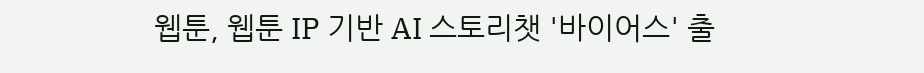웹툰, 웹툰 IP 기반 AI 스토리챗 '바이어스' 출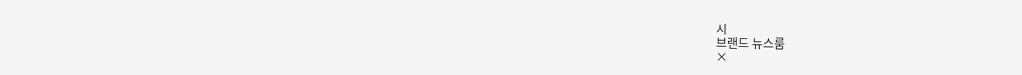시
브랜드 뉴스룸
×